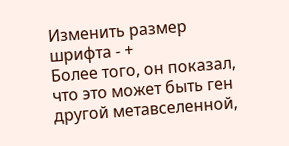Изменить размер шрифта - +
Более того, он показал, что это может быть ген другой метавселенной,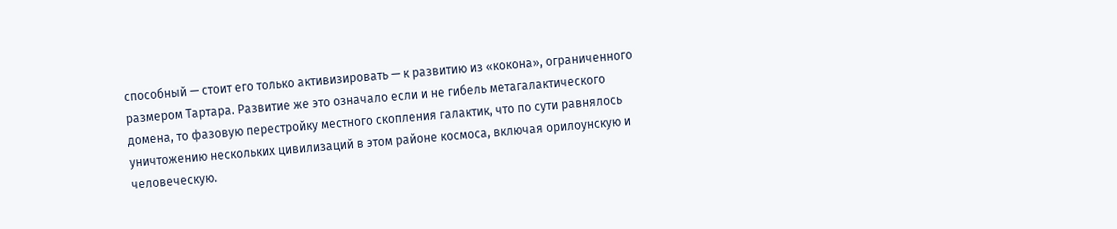способный — стоит его только активизировать — к развитию из «кокона», ограниченного размером Тартара. Развитие же это означало если и не гибель метагалактического домена, то фазовую перестройку местного скопления галактик, что по сути равнялось уничтожению нескольких цивилизаций в этом районе космоса, включая орилоунскую и человеческую.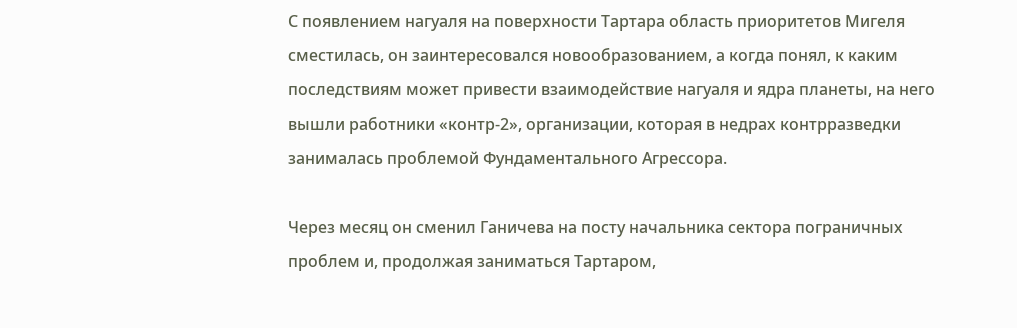С появлением нагуаля на поверхности Тартара область приоритетов Мигеля сместилась, он заинтересовался новообразованием, а когда понял, к каким последствиям может привести взаимодействие нагуаля и ядра планеты, на него вышли работники «контр-2», организации, которая в недрах контрразведки занималась проблемой Фундаментального Агрессора.

Через месяц он сменил Ганичева на посту начальника сектора пограничных проблем и, продолжая заниматься Тартаром,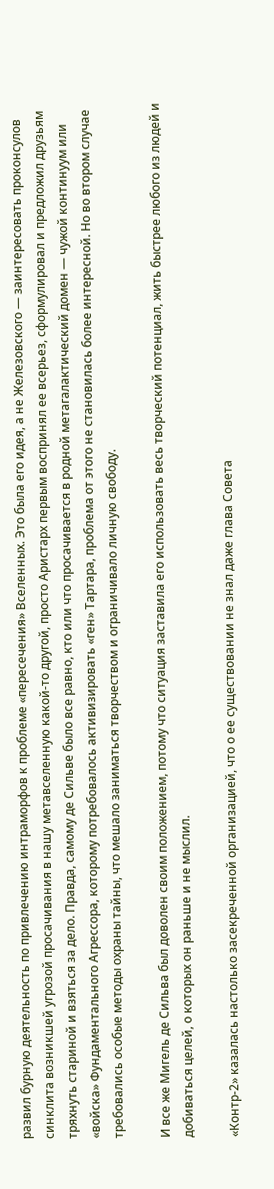развил бурную деятельность по привлечению интраморфов к проблеме «пересечения» Вселенных. Это была его идея, а не Железовского — заинтересовать проконсулов синклита возникшей угрозой просачивания в нашу метавселенную какой-то другой, просто Аристарх первым воспринял ее всерьез, сформулировал и предложил друзьям тряхнуть стариной и взяться за дело. Правда, самому де Сильве было все равно, кто или что просачивается в родной метагалактический домен — чужой континуум или «войска» Фундаментального Агрессора, которому потребовалось активизировать «ген» Тартара, проблема от этого не становилась более интересной. Но во втором случае требовались особые методы охраны тайны, что мешало заниматься творчеством и ограничивало личную свободу.

И все же Мигель де Сильва был доволен своим положением, потому что ситуация заставила его использовать весь творческий потенциал, жить быстрее любого из людей и добиваться целей, о которых он раньше и не мыслил.

«Контр-2» казалась настолько засекреченной организацией, что о ее существовании не знал даже глава Совета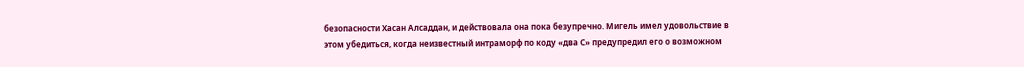безопасности Хасан Алсаддан, и действовала она пока безупречно. Мигель имел удовольствие в этом убедиться, когда неизвестный интраморф по коду «два С» предупредил его о возможном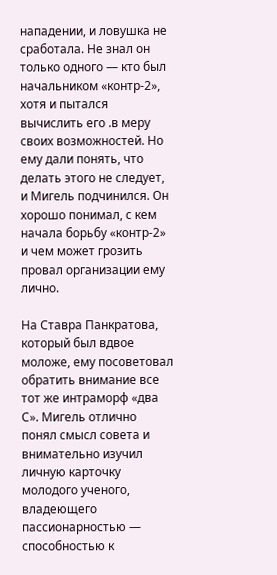нападении, и ловушка не сработала. Не знал он только одного — кто был начальником «контр-2», хотя и пытался вычислить его .в меру своих возможностей. Но ему дали понять, что делать этого не следует, и Мигель подчинился. Он хорошо понимал, с кем начала борьбу «контр-2» и чем может грозить провал организации ему лично.

На Ставра Панкратова, который был вдвое моложе, ему посоветовал обратить внимание все тот же интраморф «два С». Мигель отлично понял смысл совета и внимательно изучил личную карточку молодого ученого, владеющего пассионарностью — способностью к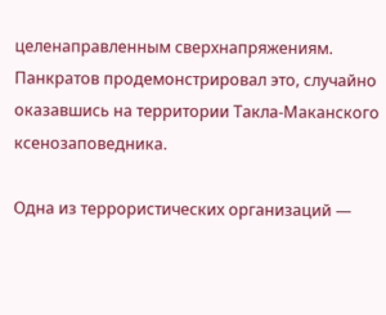целенаправленным сверхнапряжениям. Панкратов продемонстрировал это, случайно оказавшись на территории Такла-Маканского ксенозаповедника.

Одна из террористических организаций —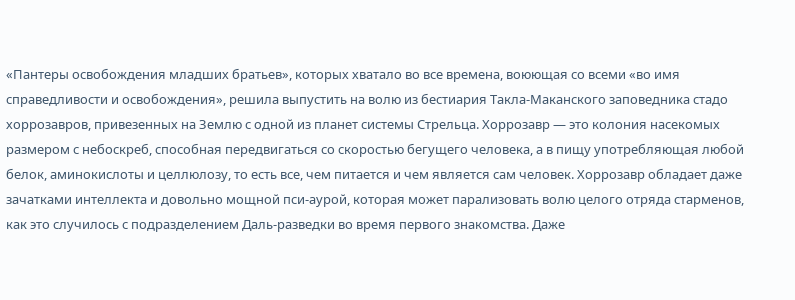«Пантеры освобождения младших братьев», которых хватало во все времена, воюющая со всеми «во имя справедливости и освобождения», решила выпустить на волю из бестиария Такла-Маканского заповедника стадо хоррозавров, привезенных на Землю с одной из планет системы Стрельца. Хоррозавр — это колония насекомых размером с небоскреб, способная передвигаться со скоростью бегущего человека, а в пищу употребляющая любой белок, аминокислоты и целлюлозу, то есть все, чем питается и чем является сам человек. Хоррозавр обладает даже зачатками интеллекта и довольно мощной пси-аурой, которая может парализовать волю целого отряда старменов, как это случилось с подразделением Даль-разведки во время первого знакомства. Даже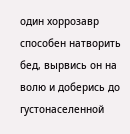один хоррозавр способен натворить бед, вырвись он на волю и доберись до густонаселенной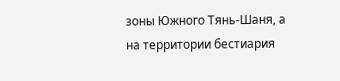зоны Южного Тянь-Шаня, а на территории бестиария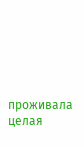проживала целая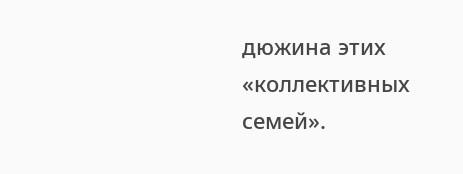дюжина этих «коллективных семей».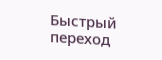Быстрый переход